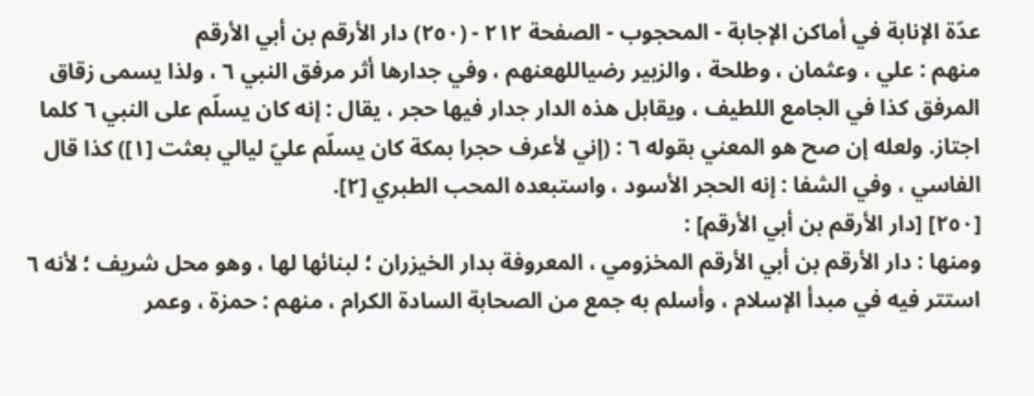عدّة الإنابة في أماكن الإجابة - المحجوب - الصفحة ٢١٢ - (٢٥٠) دار الأرقم بن أبي الأرقم
منهم : علي ، وعثمان ، وطلحة ، والزبير رضياللهعنهم ، وفي جدارها أثر مرفق النبي ٦ ، ولذا يسمى زقاق المرفق كذا في الجامع اللطيف ، ويقابل هذه الدار جدار فيها حجر ، يقال : إنه كان يسلّم على النبي ٦ كلما اجتاز. ولعله إن صح هو المعني بقوله ٦ : (إني لأعرف حجرا بمكة كان يسلّم عليّ ليالي بعثت [١]) كذا قال الفاسي ، وفي الشفا : إنه الحجر الأسود ، واستبعده المحب الطبري [٢].
[٢٥٠] [دار الأرقم بن أبي الأرقم] :
ومنها : دار الأرقم بن أبي الأرقم المخزومي ، المعروفة بدار الخيزران ؛ لبنائها لها ، وهو محل شريف ؛ لأنه ٦ استتر فيه في مبدأ الإسلام ، وأسلم به جمع من الصحابة السادة الكرام ، منهم : حمزة ، وعمر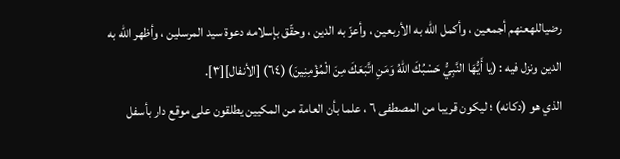رضياللهعنهم أجمعين ، وأكمل الله به الأربعين ، وأعزّ به الدين ، وحقّق بإسلامه دعوة سيد المرسلين ، وأظهر الله به الدين ونزل فيه : (يا أَيُّهَا النَّبِيُّ حَسْبُكَ اللهُ وَمَنِ اتَّبَعَكَ مِنَ الْمُؤْمِنِينَ) (٦٤) [الأنفال][٣].
الذي هو (دكانه) ؛ ليكون قريبا من المصطفى ٦ ، علما بأن العامة من المكيين يطلقون على موقع دار بأسفل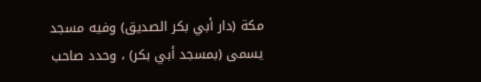مكة (دار أبي بكر الصديق) وفيه مسجد يسمى (بمسجد أبي بكر) ، وحدد صاحب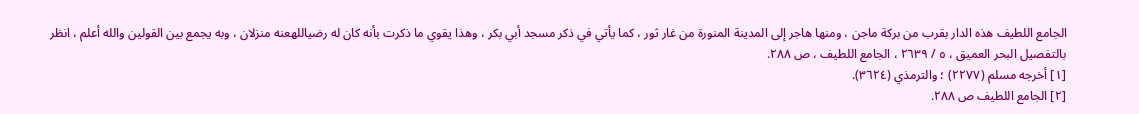الجامع اللطيف هذه الدار بقرب من بركة ماجن ، ومنها هاجر إلى المدينة المنورة من غار ثور ، كما يأتي في ذكر مسجد أبي بكر ، وهذا يقوي ما ذكرت بأنه كان له رضياللهعنه منزلان ، وبه يجمع بين القولين والله أعلم ، انظر بالتفصيل البحر العميق ، ٥ / ٢٦٣٩ ، الجامع اللطيف ، ص ٢٨٨.
[١] أخرجه مسلم (٢٢٧٧) ؛ والترمذي (٣٦٢٤).
[٢] الجامع اللطيف ص ٢٨٨.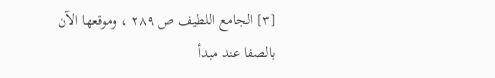[٣] الجامع اللطيف ص ٢٨٩ ، وموقعها الآن بالصفا عند مبدأ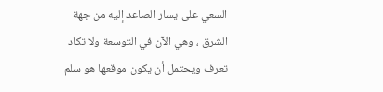السعي على يسار الصاعد إليه من جهة الشرق ، وهي الآن في التوسعة ولا تكاد تعرف ويحتمل أن يكون موقعها هو سلم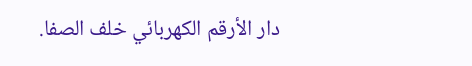دار الأرقم الكهربائي خلف الصفا.